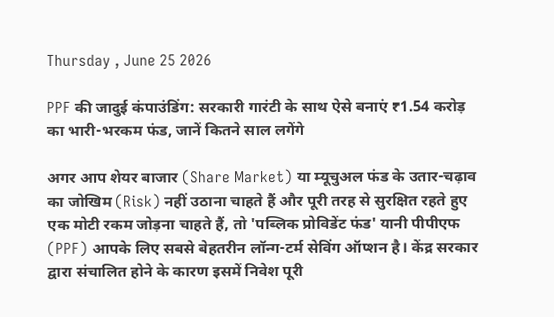Thursday , June 25 2026

PPF की जादुई कंपाउंडिंग: सरकारी गारंटी के साथ ऐसे बनाएं ₹1.54 करोड़ का भारी-भरकम फंड, जानें कितने साल लगेंगे

अगर आप शेयर बाजार (Share Market) या म्यूचुअल फंड के उतार-चढ़ाव का जोखिम (Risk) नहीं उठाना चाहते हैं और पूरी तरह से सुरक्षित रहते हुए एक मोटी रकम जोड़ना चाहते हैं, तो 'पब्लिक प्रोविडेंट फंड' यानी पीपीएफ (PPF) आपके लिए सबसे बेहतरीन लॉन्ग-टर्म सेविंग ऑप्शन है। केंद्र सरकार द्वारा संचालित होने के कारण इसमें निवेश पूरी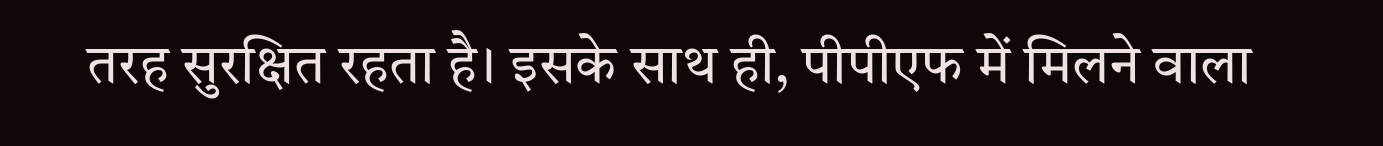तरह सुरक्षित रहता है। इसके साथ ही, पीपीएफ में मिलने वाला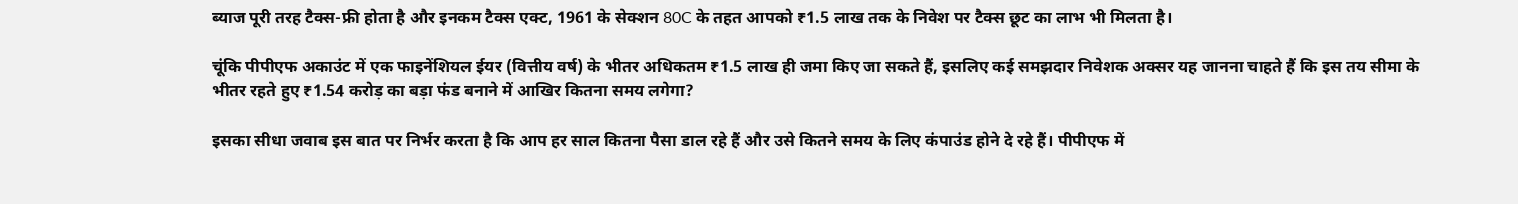ब्याज पूरी तरह टैक्स-फ्री होता है और इनकम टैक्स एक्ट, 1961 के सेक्शन 80C के तहत आपको ₹1.5 लाख तक के निवेश पर टैक्स छूट का लाभ भी मिलता है।

चूंकि पीपीएफ अकाउंट में एक फाइनेंशियल ईयर (वित्तीय वर्ष) के भीतर अधिकतम ₹1.5 लाख ही जमा किए जा सकते हैं, इसलिए कई समझदार निवेशक अक्सर यह जानना चाहते हैं कि इस तय सीमा के भीतर रहते हुए ₹1.54 करोड़ का बड़ा फंड बनाने में आखिर कितना समय लगेगा?

इसका सीधा जवाब इस बात पर निर्भर करता है कि आप हर साल कितना पैसा डाल रहे हैं और उसे कितने समय के लिए कंपाउंड होने दे रहे हैं। पीपीएफ में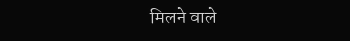मिलने वाले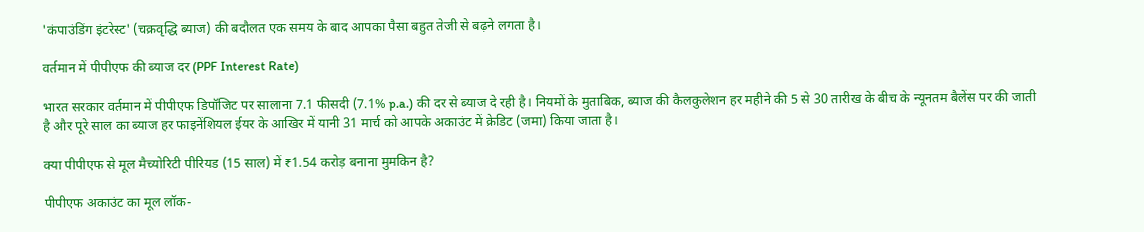'कंपाउंडिंग इंटरेस्ट' (चक्रवृद्धि ब्याज) की बदौलत एक समय के बाद आपका पैसा बहुत तेजी से बढ़ने लगता है।

वर्तमान में पीपीएफ की ब्याज दर (PPF Interest Rate)

भारत सरकार वर्तमान में पीपीएफ डिपॉजिट पर सालाना 7.1 फीसदी (7.1% p.a.) की दर से ब्याज दे रही है। नियमों के मुताबिक, ब्याज की कैलकुलेशन हर महीने की 5 से 30 तारीख के बीच के न्यूनतम बैलेंस पर की जाती है और पूरे साल का ब्याज हर फाइनेंशियल ईयर के आखिर में यानी 31 मार्च को आपके अकाउंट में क्रेडिट (जमा) किया जाता है।

क्या पीपीएफ से मूल मैच्योरिटी पीरियड (15 साल) में ₹1.54 करोड़ बनाना मुमकिन है?

पीपीएफ अकाउंट का मूल लॉक-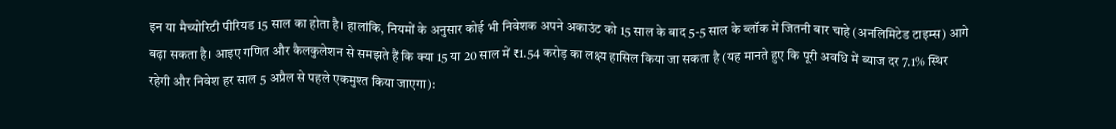इन या मैच्योरिटी पीरियड 15 साल का होता है। हालांकि, नियमों के अनुसार कोई भी निवेशक अपने अकाउंट को 15 साल के बाद 5-5 साल के ब्लॉक में जितनी बार चाहे (अनलिमिटेड टाइम्स) आगे बढ़ा सकता है। आइए गणित और कैलकुलेशन से समझते हैं कि क्या 15 या 20 साल में ₹1.54 करोड़ का लक्ष्य हासिल किया जा सकता है (यह मानते हुए कि पूरी अवधि में ब्याज दर 7.1% स्थिर रहेगी और निवेश हर साल 5 अप्रैल से पहले एकमुश्त किया जाएगा):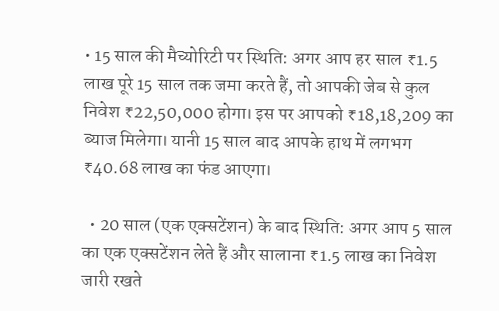• 15 साल की मैच्योरिटी पर स्थिति: अगर आप हर साल ₹1.5 लाख पूरे 15 साल तक जमा करते हैं, तो आपकी जेब से कुल निवेश ₹22,50,000 होगा। इस पर आपको ₹18,18,209 का ब्याज मिलेगा। यानी 15 साल बाद आपके हाथ में लगभग ₹40.68 लाख का फंड आएगा।

  • 20 साल (एक एक्सटेंशन) के बाद स्थिति: अगर आप 5 साल का एक एक्सटेंशन लेते हैं और सालाना ₹1.5 लाख का निवेश जारी रखते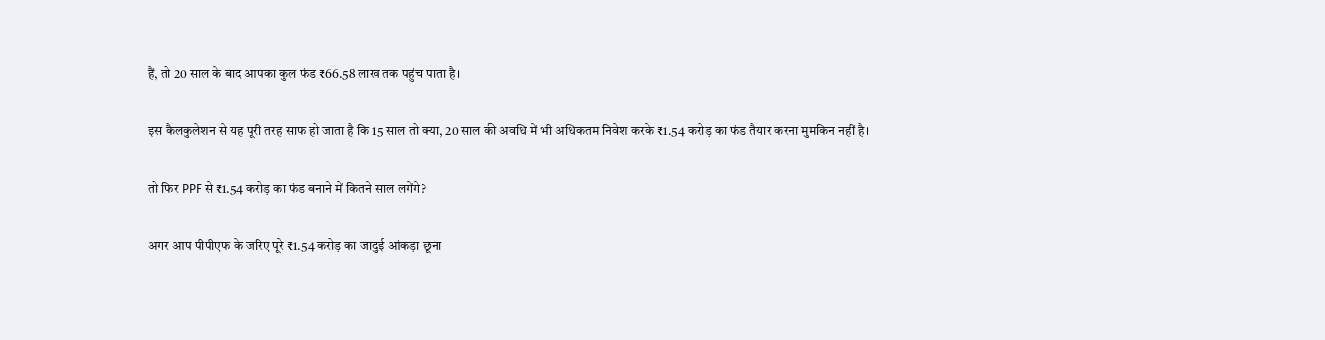हैं, तो 20 साल के बाद आपका कुल फंड ₹66.58 लाख तक पहुंच पाता है।

इस कैलकुलेशन से यह पूरी तरह साफ हो जाता है कि 15 साल तो क्या, 20 साल की अवधि में भी अधिकतम निवेश करके ₹1.54 करोड़ का फंड तैयार करना मुमकिन नहीं है।

तो फिर PPF से ₹1.54 करोड़ का फंड बनाने में कितने साल लगेंगे?

अगर आप पीपीएफ के जरिए पूरे ₹1.54 करोड़ का जादुई आंकड़ा छूना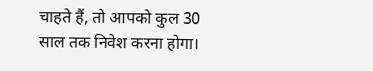चाहते हैं, तो आपको कुल 30 साल तक निवेश करना होगा।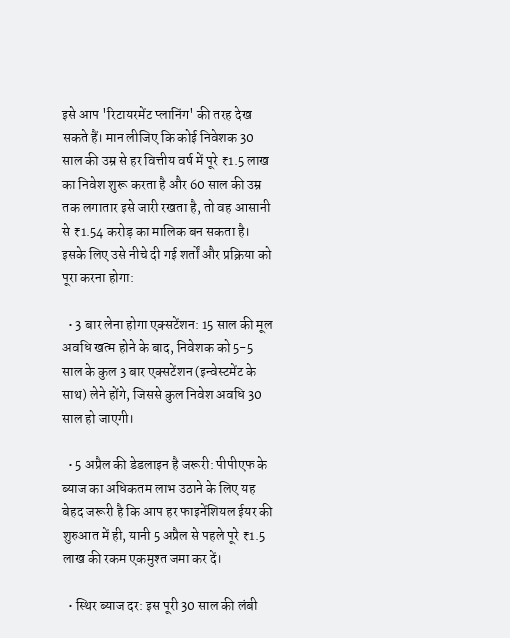इसे आप 'रिटायरमेंट प्लानिंग' की तरह देख सकते हैं। मान लीजिए कि कोई निवेशक 30 साल की उम्र से हर वित्तीय वर्ष में पूरे ₹1.5 लाख का निवेश शुरू करता है और 60 साल की उम्र तक लगातार इसे जारी रखता है, तो वह आसानी से ₹1.54 करोड़ का मालिक बन सकता है। इसके लिए उसे नीचे दी गई शर्तों और प्रक्रिया को पूरा करना होगा:

  • 3 बार लेना होगा एक्सटेंशन: 15 साल की मूल अवधि खत्म होने के बाद, निवेशक को 5-5 साल के कुल 3 बार एक्सटेंशन (इन्वेस्टमेंट के साथ) लेने होंगे, जिससे कुल निवेश अवधि 30 साल हो जाएगी।

  • 5 अप्रैल की डेडलाइन है जरूरी: पीपीएफ के ब्याज का अधिकतम लाभ उठाने के लिए यह बेहद जरूरी है कि आप हर फाइनेंशियल ईयर की शुरुआत में ही, यानी 5 अप्रैल से पहले पूरे ₹1.5 लाख की रकम एकमुश्त जमा कर दें।

  • स्थिर ब्याज दर: इस पूरी 30 साल की लंबी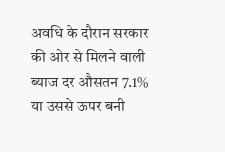अवधि के दौरान सरकार की ओर से मिलने वाली ब्याज दर औसतन 7.1% या उससे ऊपर बनी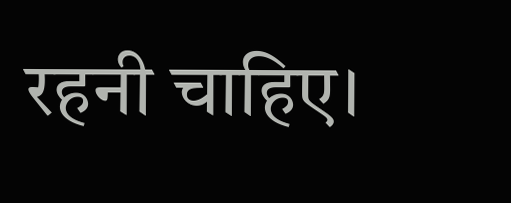रहनी चाहिए।